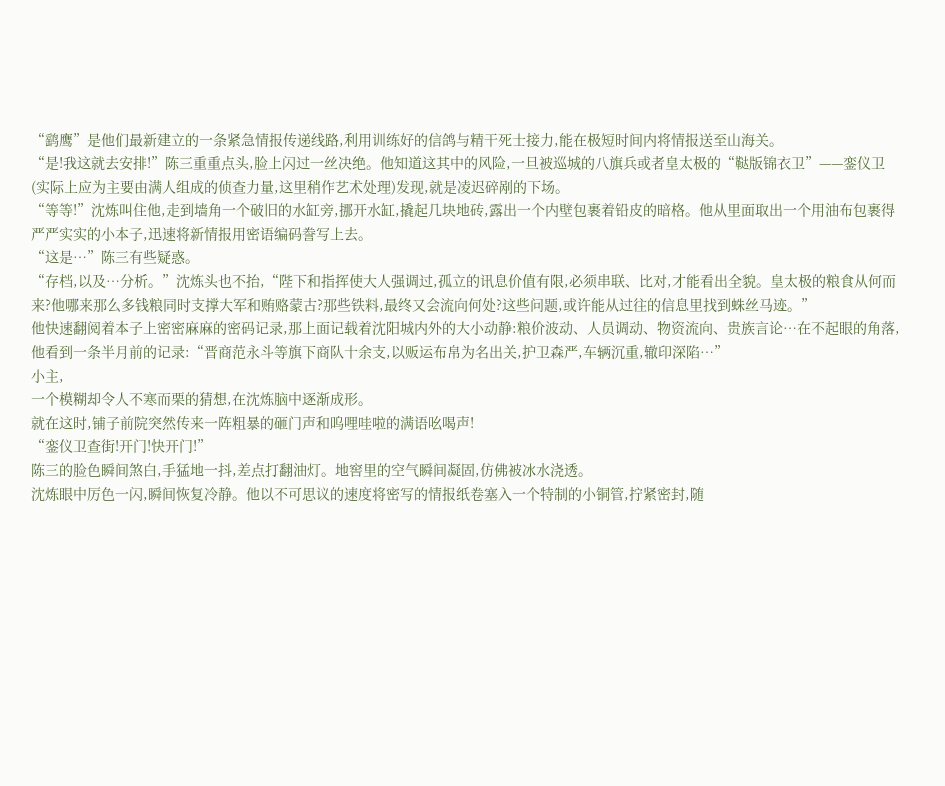“鹞鹰”是他们最新建立的一条紧急情报传递线路,利用训练好的信鸽与精干死士接力,能在极短时间内将情报送至山海关。
“是!我这就去安排!”陈三重重点头,脸上闪过一丝决绝。他知道这其中的风险,一旦被巡城的八旗兵或者皇太极的“鞑版锦衣卫”——銮仪卫(实际上应为主要由满人组成的侦查力量,这里稍作艺术处理)发现,就是凌迟碎剐的下场。
“等等!”沈炼叫住他,走到墙角一个破旧的水缸旁,挪开水缸,撬起几块地砖,露出一个内壁包裹着铅皮的暗格。他从里面取出一个用油布包裹得严严实实的小本子,迅速将新情报用密语编码誊写上去。
“这是…”陈三有些疑惑。
“存档,以及…分析。”沈炼头也不抬,“陛下和指挥使大人强调过,孤立的讯息价值有限,必须串联、比对,才能看出全貌。皇太极的粮食从何而来?他哪来那么多钱粮同时支撑大军和贿赂蒙古?那些铁料,最终又会流向何处?这些问题,或许能从过往的信息里找到蛛丝马迹。”
他快速翻阅着本子上密密麻麻的密码记录,那上面记载着沈阳城内外的大小动静:粮价波动、人员调动、物资流向、贵族言论…在不起眼的角落,他看到一条半月前的记录:“晋商范永斗等旗下商队十余支,以贩运布帛为名出关,护卫森严,车辆沉重,辙印深陷…”
小主,
一个模糊却令人不寒而栗的猜想,在沈炼脑中逐渐成形。
就在这时,铺子前院突然传来一阵粗暴的砸门声和呜哩哇啦的满语吆喝声!
“銮仪卫查街!开门!快开门!”
陈三的脸色瞬间煞白,手猛地一抖,差点打翻油灯。地窖里的空气瞬间凝固,仿佛被冰水浇透。
沈炼眼中厉色一闪,瞬间恢复冷静。他以不可思议的速度将密写的情报纸卷塞入一个特制的小铜管,拧紧密封,随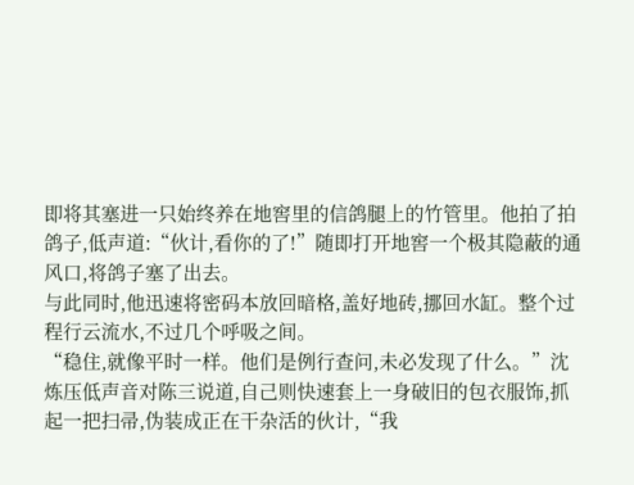即将其塞进一只始终养在地窖里的信鸽腿上的竹管里。他拍了拍鸽子,低声道:“伙计,看你的了!”随即打开地窖一个极其隐蔽的通风口,将鸽子塞了出去。
与此同时,他迅速将密码本放回暗格,盖好地砖,挪回水缸。整个过程行云流水,不过几个呼吸之间。
“稳住,就像平时一样。他们是例行查问,未必发现了什么。”沈炼压低声音对陈三说道,自己则快速套上一身破旧的包衣服饰,抓起一把扫帚,伪装成正在干杂活的伙计,“我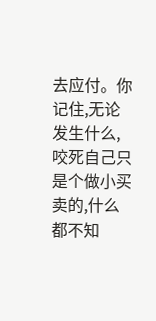去应付。你记住,无论发生什么,咬死自己只是个做小买卖的,什么都不知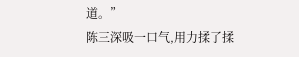道。”
陈三深吸一口气,用力揉了揉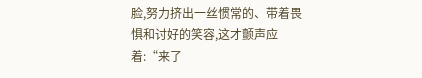脸,努力挤出一丝惯常的、带着畏惧和讨好的笑容,这才颤声应着:“来了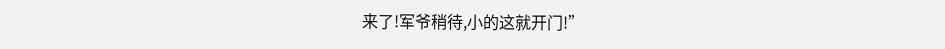来了!军爷稍待,小的这就开门!”